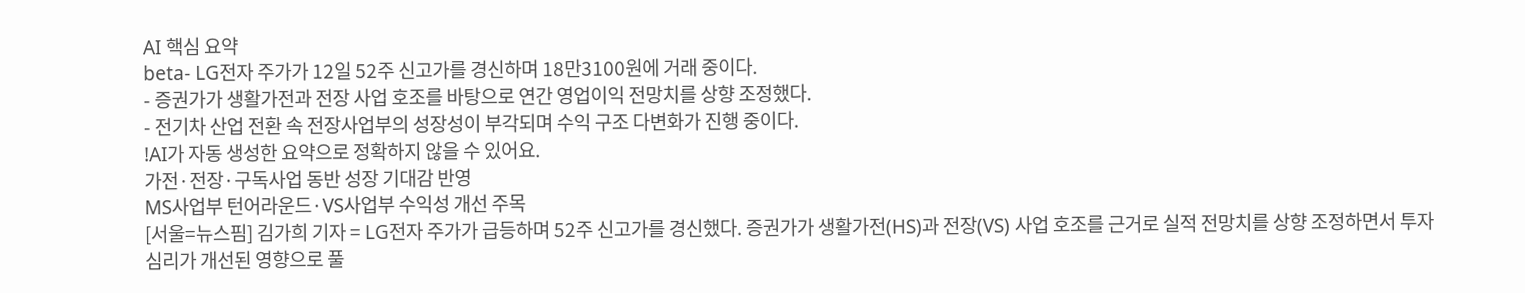AI 핵심 요약
beta- LG전자 주가가 12일 52주 신고가를 경신하며 18만3100원에 거래 중이다.
- 증권가가 생활가전과 전장 사업 호조를 바탕으로 연간 영업이익 전망치를 상향 조정했다.
- 전기차 산업 전환 속 전장사업부의 성장성이 부각되며 수익 구조 다변화가 진행 중이다.
!AI가 자동 생성한 요약으로 정확하지 않을 수 있어요.
가전·전장·구독사업 동반 성장 기대감 반영
MS사업부 턴어라운드·VS사업부 수익성 개선 주목
[서울=뉴스핌] 김가희 기자 = LG전자 주가가 급등하며 52주 신고가를 경신했다. 증권가가 생활가전(HS)과 전장(VS) 사업 호조를 근거로 실적 전망치를 상향 조정하면서 투자심리가 개선된 영향으로 풀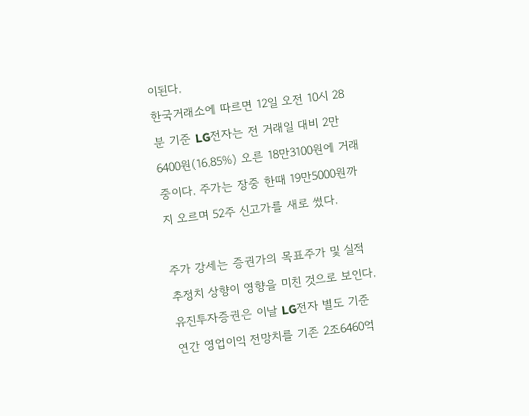이된다.
한국거래소에 따르면 12일 오전 10시 28분 기준 LG전자는 전 거래일 대비 2만6400원(16.85%) 오른 18만3100원에 거래 중이다. 주가는 장중 한때 19만5000원까지 오르며 52주 신고가를 새로 썼다.

주가 강세는 증권가의 목표주가 및 실적 추정치 상향이 영향을 미친 것으로 보인다. 유진투자증권은 이날 LG전자 별도 기준 연간 영업이익 전망치를 기존 2조6460억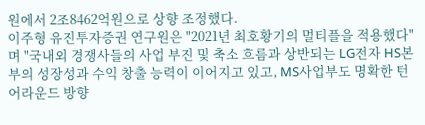원에서 2조8462억원으로 상향 조정했다.
이주형 유진투자증권 연구원은 "2021년 최호황기의 멀티플을 적용했다"며 "국내외 경쟁사들의 사업 부진 및 축소 흐름과 상반되는 LG전자 HS본부의 성장성과 수익 창출 능력이 이어지고 있고, MS사업부도 명확한 턴어라운드 방향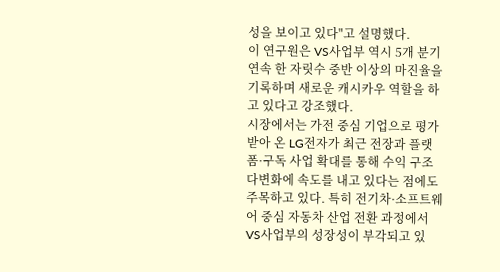성을 보이고 있다"고 설명했다.
이 연구원은 VS사업부 역시 5개 분기 연속 한 자릿수 중반 이상의 마진율을 기록하며 새로운 캐시카우 역할을 하고 있다고 강조했다.
시장에서는 가전 중심 기업으로 평가받아 온 LG전자가 최근 전장과 플랫폼·구독 사업 확대를 통해 수익 구조 다변화에 속도를 내고 있다는 점에도 주목하고 있다. 특히 전기차·소프트웨어 중심 자동차 산업 전환 과정에서 VS사업부의 성장성이 부각되고 있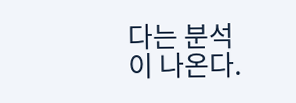다는 분석이 나온다.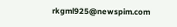rkgml925@newspim.com